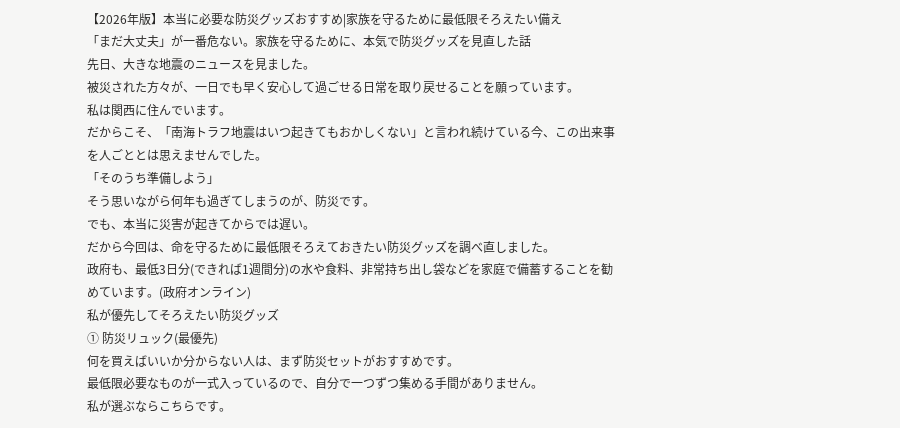【2026年版】本当に必要な防災グッズおすすめ|家族を守るために最低限そろえたい備え
「まだ大丈夫」が一番危ない。家族を守るために、本気で防災グッズを見直した話
先日、大きな地震のニュースを見ました。
被災された方々が、一日でも早く安心して過ごせる日常を取り戻せることを願っています。
私は関西に住んでいます。
だからこそ、「南海トラフ地震はいつ起きてもおかしくない」と言われ続けている今、この出来事を人ごととは思えませんでした。
「そのうち準備しよう」
そう思いながら何年も過ぎてしまうのが、防災です。
でも、本当に災害が起きてからでは遅い。
だから今回は、命を守るために最低限そろえておきたい防災グッズを調べ直しました。
政府も、最低3日分(できれば1週間分)の水や食料、非常持ち出し袋などを家庭で備蓄することを勧めています。(政府オンライン)
私が優先してそろえたい防災グッズ
① 防災リュック(最優先)
何を買えばいいか分からない人は、まず防災セットがおすすめです。
最低限必要なものが一式入っているので、自分で一つずつ集める手間がありません。
私が選ぶならこちらです。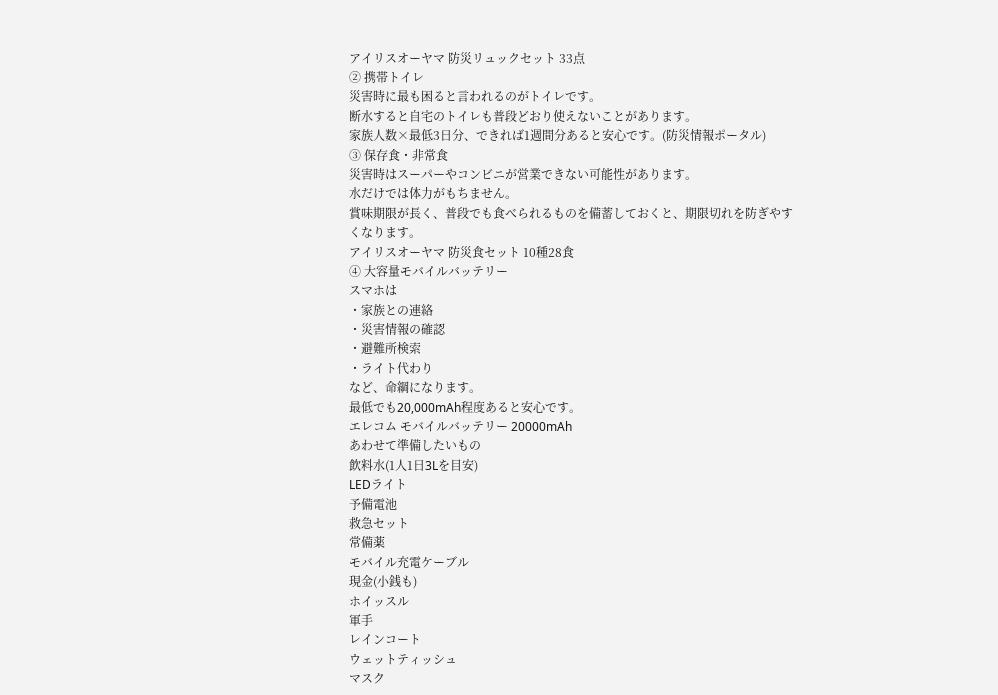アイリスオーヤマ 防災リュックセット 33点
② 携帯トイレ
災害時に最も困ると言われるのがトイレです。
断水すると自宅のトイレも普段どおり使えないことがあります。
家族人数×最低3日分、できれば1週間分あると安心です。(防災情報ポータル)
③ 保存食・非常食
災害時はスーパーやコンビニが営業できない可能性があります。
水だけでは体力がもちません。
賞味期限が長く、普段でも食べられるものを備蓄しておくと、期限切れを防ぎやすくなります。
アイリスオーヤマ 防災食セット 10種28食
④ 大容量モバイルバッテリー
スマホは
・家族との連絡
・災害情報の確認
・避難所検索
・ライト代わり
など、命綱になります。
最低でも20,000mAh程度あると安心です。
エレコム モバイルバッテリー 20000mAh
あわせて準備したいもの
飲料水(1人1日3Lを目安)
LEDライト
予備電池
救急セット
常備薬
モバイル充電ケーブル
現金(小銭も)
ホイッスル
軍手
レインコート
ウェットティッシュ
マスク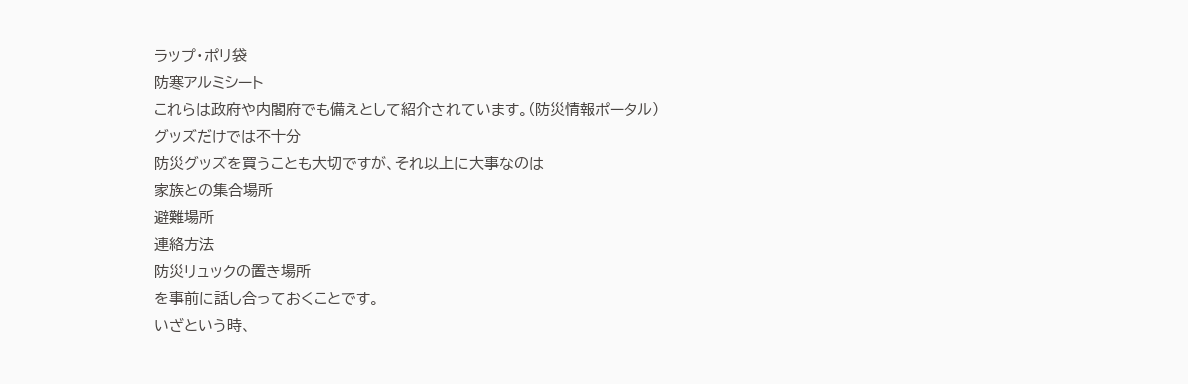ラップ・ポリ袋
防寒アルミシート
これらは政府や内閣府でも備えとして紹介されています。(防災情報ポータル)
グッズだけでは不十分
防災グッズを買うことも大切ですが、それ以上に大事なのは
家族との集合場所
避難場所
連絡方法
防災リュックの置き場所
を事前に話し合っておくことです。
いざという時、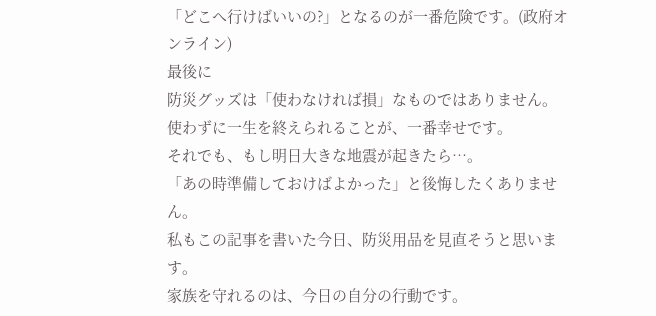「どこへ行けばいいの?」となるのが一番危険です。(政府オンライン)
最後に
防災グッズは「使わなければ損」なものではありません。
使わずに一生を終えられることが、一番幸せです。
それでも、もし明日大きな地震が起きたら…。
「あの時準備しておけばよかった」と後悔したくありません。
私もこの記事を書いた今日、防災用品を見直そうと思います。
家族を守れるのは、今日の自分の行動です。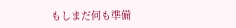もしまだ何も準備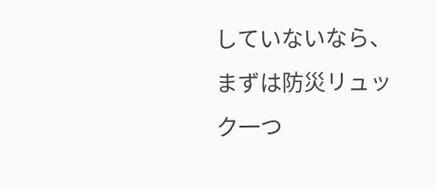していないなら、まずは防災リュック一つ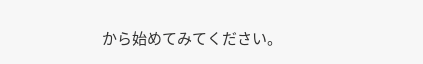から始めてみてください。